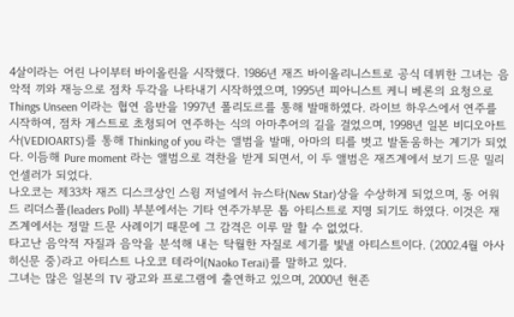4살이라는 어린 나이부터 바이올린을 시작했다. 1986년 재즈 바이올리니스트로 공식 데뷔한 그녀는 음악적 끼와 재능으로 점차 두각을 나타내기 시작하였으며, 1995년 피아니스트 케니 베론의 요청으로 Things Unseen 이라는 협연 음반을 1997년 폴리도르를 통해 발매하였다. 라이브 하우스에서 연주를 시작하여, 점차 게스트로 초청되어 연주하는 식의 아마추어의 길을 걸었으며, 1998년 일본 비디오아트사(VEDIOARTS)를 통해 Thinking of you 라는 앨범을 발매, 아마의 티를 벗고 발돋움하는 계기가 되었다. 이듬해 Pure moment 라는 앨범으로 격찬을 받게 되면서, 이 두 앨범은 재즈계에서 보기 드문 밀리언셀러가 되었다.
나오코는 제33차 재즈 디스크상인 스윙 저널에서 뉴스타(New Star)상을 수상하게 되었으며, 동 어워드 리더스폴(leaders Poll) 부분에서는 기타 연주가부문 톱 아티스트로 지명 되기도 하였다. 이것은 재즈계에서는 정말 드문 사례이기 때문에 그 감격은 이루 말 할 수 없었다.
타고난 음악적 자질과 음악을 분석해 내는 탁월한 자질로 세기를 빛낼 아티스트이다. (2002.4월 아사히신문 중)라고 아티스트 나오코 테라이(Naoko Terai)를 말하고 있다.
그녀는 많은 일본의 TV 광고와 프로그램에 출연하고 있으며, 2000년 현존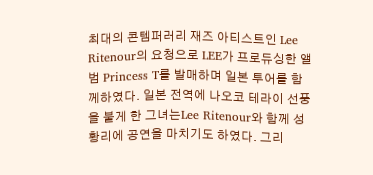최대의 콘템퍼러리 재즈 아티스트인 Lee Ritenour의 요청으로 LEE가 프로듀싱한 앨범 Princess T를 발매하며 일본 투어를 함께하였다. 일본 전역에 나오코 테라이 선풍을 불게 한 그녀는Lee Ritenour와 함께 성황리에 공연을 마치기도 하였다. 그리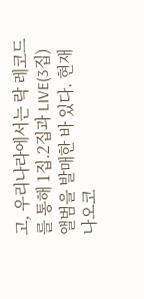고, 우리나라에서는 락 레코드를 통해 1집.2집과 LIVE(3집) 앨범을 발매한 바 있다. 현재 나오코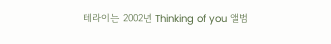테라이는 2002년 Thinking of you 앨범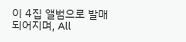이 4집 앨범으로 발매되어지며, All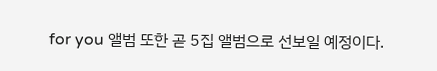for you 앨범 또한 곧 5집 앨범으로 선보일 예정이다.